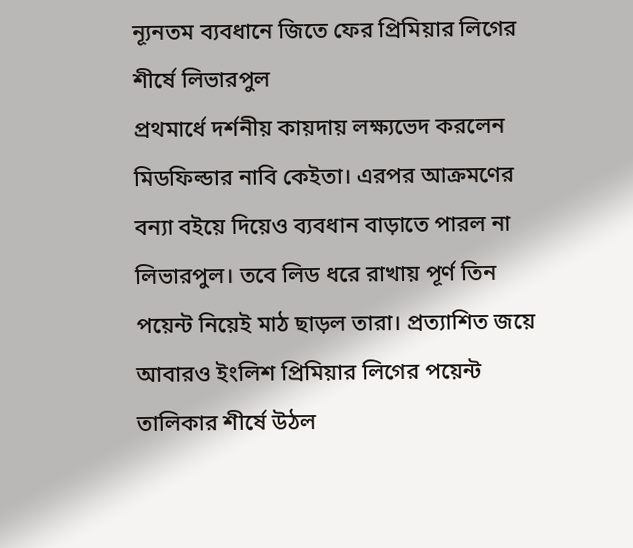ন্যূনতম ব্যবধানে জিতে ফের প্রিমিয়ার লিগের শীর্ষে লিভারপুল
প্রথমার্ধে দর্শনীয় কায়দায় লক্ষ্যভেদ করলেন মিডফিল্ডার নাবি কেইতা। এরপর আক্রমণের বন্যা বইয়ে দিয়েও ব্যবধান বাড়াতে পারল না লিভারপুল। তবে লিড ধরে রাখায় পূর্ণ তিন পয়েন্ট নিয়েই মাঠ ছাড়ল তারা। প্রত্যাশিত জয়ে আবারও ইংলিশ প্রিমিয়ার লিগের পয়েন্ট তালিকার শীর্ষে উঠল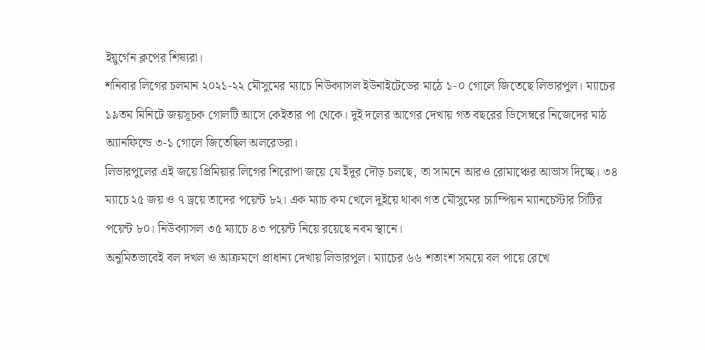ইয়ুর্গেন ক্লপের শিষ্যরা।
শনিবার লিগের চলমান ২০২১-২২ মৌসুমের ম্যাচে নিউক্যাসল ইউনাইটেডের মাঠে ১-০ গোলে জিতেছে লিভারপুল। ম্যাচের ১৯তম মিনিটে জয়সূচক গোলটি আসে কেইতার পা থেকে। দুই দলের আগের দেখায় গত বছরের ডিসেম্বরে নিজেদের মাঠ অ্যানফিল্ডে ৩-১ গোলে জিতেছিল অলরেডরা।
লিভারপুলের এই জয়ে প্রিমিয়ার লিগের শিরোপা জয়ে যে ইঁদুর দৌড় চলছে, তা সামনে আরও রোমাঞ্চের আভাস দিচ্ছে। ৩৪ ম্যাচে ২৫ জয় ও ৭ ড্রয়ে তাদের পয়েন্ট ৮২। এক ম্যাচ কম খেলে দুইয়ে থাকা গত মৌসুমের চ্যাম্পিয়ন ম্যানচেস্টার সিটির পয়েন্ট ৮০। নিউক্যাসল ৩৫ ম্যাচে ৪৩ পয়েন্ট নিয়ে রয়েছে নবম স্থানে।
অনুমিতভাবেই বল দখল ও আক্রমণে প্রাধান্য দেখায় লিভারপুল। ম্যাচের ৬৬ শতাংশ সময়ে বল পায়ে রেখে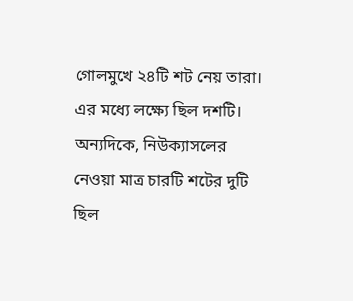গোলমুখে ২৪টি শট নেয় তারা। এর মধ্যে লক্ষ্যে ছিল দশটি। অন্যদিকে, নিউক্যাসলের নেওয়া মাত্র চারটি শটের দুটি ছিল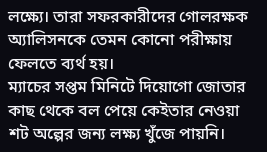লক্ষ্যে। তারা সফরকারীদের গোলরক্ষক অ্যালিসনকে তেমন কোনো পরীক্ষায় ফেলতে ব্যর্থ হয়।
ম্যাচের সপ্তম মিনিটে দিয়োগো জোতার কাছ থেকে বল পেয়ে কেইতার নেওয়া শট অল্পের জন্য লক্ষ্য খুঁজে পায়নি।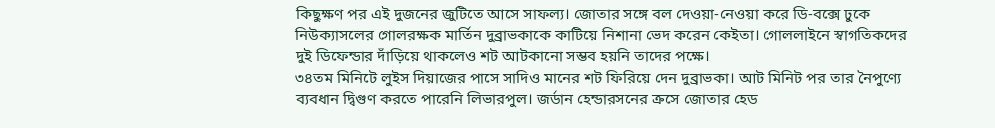কিছুক্ষণ পর এই দুজনের জুটিতে আসে সাফল্য। জোতার সঙ্গে বল দেওয়া-নেওয়া করে ডি-বক্সে ঢুকে নিউক্যাসলের গোলরক্ষক মার্তিন দুব্রাভকাকে কাটিয়ে নিশানা ভেদ করেন কেইতা। গোললাইনে স্বাগতিকদের দুই ডিফেন্ডার দাঁড়িয়ে থাকলেও শট আটকানো সম্ভব হয়নি তাদের পক্ষে।
৩৪তম মিনিটে লুইস দিয়াজের পাসে সাদিও মানের শট ফিরিয়ে দেন দুব্রাভকা। আট মিনিট পর তার নৈপুণ্যে ব্যবধান দ্বিগুণ করতে পারেনি লিভারপুল। জর্ডান হেন্ডারসনের ক্রসে জোতার হেড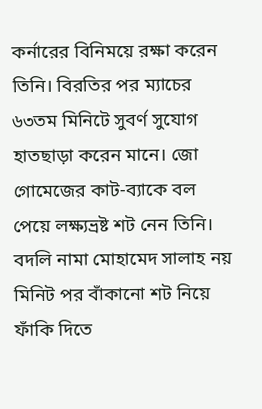কর্নারের বিনিময়ে রক্ষা করেন তিনি। বিরতির পর ম্যাচের ৬৩তম মিনিটে সুবর্ণ সুযোগ হাতছাড়া করেন মানে। জো গোমেজের কাট-ব্যাকে বল পেয়ে লক্ষ্যভ্রষ্ট শট নেন তিনি।
বদলি নামা মোহামেদ সালাহ নয় মিনিট পর বাঁকানো শট নিয়ে ফাঁকি দিতে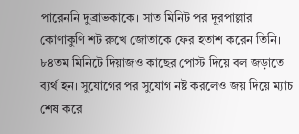পারেননি দুব্রাভকাকে। সাত মিনিট পর দূরপাল্লার কোণাকুণি শট রুখে জোতাকে ফের হতাশ করেন তিনি। ৮৪তম মিনিটে দিয়াজও কাছের পোস্ট দিয়ে বল জড়াতে ব্যর্থ হন। সুযোগের পর সুযোগ নষ্ট করলেও জয় দিয়ে ম্যাচ শেষ করে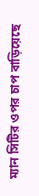ম্যান সিটির ওপর চাপ বাড়িয়েছে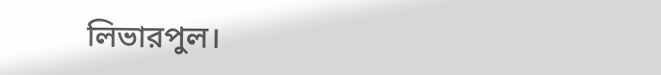লিভারপুল।